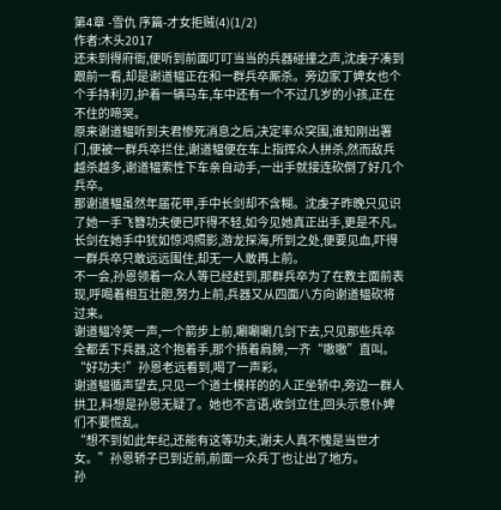第4章 -雪仇 序篇-才女拒贼(4)(1/2)
作者:木头2017
还未到得府衙,便听到前面叮叮当当的兵器碰撞之声,沈虔子凑到跟前一看,却是谢道韫正在和一群兵卒厮杀。旁边家丁婢女也个个手持利刃,护着一辆马车,车中还有一个不过几岁的小孩,正在不住的啼哭。
原来谢道韫听到夫君惨死消息之后,决定率众突围,谁知刚出署门,便被一群兵卒拦住,谢道韫便在车上指挥众人拼杀,然而敌兵越杀越多,谢道韫索性下车亲自动手,一出手就接连砍倒了好几个兵卒。
那谢道韫虽然年届花甲,手中长剑却不含糊。沈虔子昨晚只见识了她一手飞簪功夫便已吓得不轻,如今见她真正出手,更是不凡。长剑在她手中犹如惊鸿照影,游龙探海,所到之处,便要见血,吓得一群兵卒只敢远远围住,却无一人敢再上前。
不一会,孙恩领着一众人等已经赶到,那群兵卒为了在教主面前表现,呼喝着相互壮胆,努力上前,兵器又从四面八方向谢道韫砍将过来。
谢道韫冷笑一声,一个箭步上前,唰唰唰几剑下去,只见那些兵卒全都丢下兵器,这个抱着手,那个捂着肩膀,一齐“嗷嗷”直叫。
“好功夫!”孙恩老远看到,喝了一声彩。
谢道韫循声望去,只见一个道士模样的的人正坐轿中,旁边一群人拱卫,料想是孙恩无疑了。她也不言语,收剑立住,回头示意仆婢们不要慌乱。
“想不到如此年纪,还能有这等功夫,谢夫人真不愧是当世才女。”孙恩轿子已到近前,前面一众兵丁也让出了地方。
孙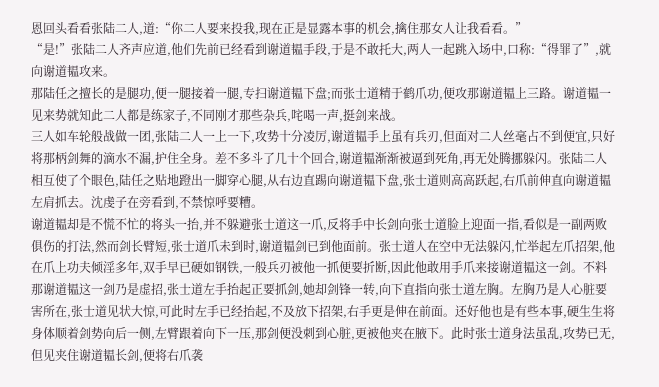恩回头看看张陆二人,道:“你二人要来投我,现在正是显露本事的机会,擒住那女人让我看看。”
“是!”张陆二人齐声应道,他们先前已经看到谢道韫手段,于是不敢托大,两人一起跳入场中,口称:“得罪了”,就向谢道韫攻来。
那陆任之擅长的是腿功,便一腿接着一腿,专扫谢道韫下盘;而张士道精于鹤爪功,便攻那谢道韫上三路。谢道韫一见来势就知此二人都是练家子,不同刚才那些杂兵,咤喝一声,挺剑来战。
三人如车轮般战做一团,张陆二人一上一下,攻势十分凌厉,谢道韫手上虽有兵刃,但面对二人丝毫占不到便宜,只好将那柄剑舞的滴水不漏,护住全身。差不多斗了几十个回合,谢道韫渐渐被逼到死角,再无处腾挪躲闪。张陆二人相互使了个眼色,陆任之贴地蹬出一脚穿心腿,从右边直踢向谢道韫下盘,张士道则高高跃起,右爪前伸直向谢道韫左肩抓去。沈虔子在旁看到,不禁惊呼要糟。
谢道韫却是不慌不忙的将头一抬,并不躲避张士道这一爪,反将手中长剑向张士道脸上迎面一指,看似是一副两败俱伤的打法,然而剑长臂短,张士道爪未到时,谢道韫剑已到他面前。张士道人在空中无法躲闪,忙举起左爪招架,他在爪上功夫倾淫多年,双手早已硬如钢铁,一般兵刃被他一抓便要折断,因此他敢用手爪来接谢道韫这一剑。不料那谢道韫这一剑乃是虚招,张士道左手抬起正要抓剑,她却剑锋一转,向下直指向张士道左胸。左胸乃是人心脏要害所在,张士道见状大惊,可此时左手已经抬起,不及放下招架,右手更是伸在前面。还好他也是有些本事,硬生生将身体顺着剑势向后一侧,左臂跟着向下一压,那剑便没刺到心脏,更被他夹在腋下。此时张士道身法虽乱,攻势已无,但见夹住谢道韫长剑,便将右爪袭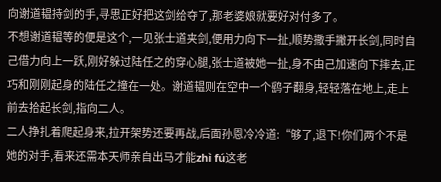向谢道韫持剑的手,寻思正好把这剑给夺了,那老婆娘就要好对付多了。
不想谢道韫等的便是这个,一见张士道夹剑,便用力向下一扯,顺势撒手撇开长剑,同时自己借力向上一跃,刚好躲过陆任之的穿心腿,张士道被她一扯,身不由己加速向下摔去,正巧和刚刚起身的陆任之撞在一处。谢道韫则在空中一个鹞子翻身,轻轻落在地上,走上前去拾起长剑,指向二人。
二人挣扎着爬起身来,拉开架势还要再战,后面孙恩冷冷道:“够了,退下!你们两个不是她的对手,看来还需本天师亲自出马才能zhì fú这老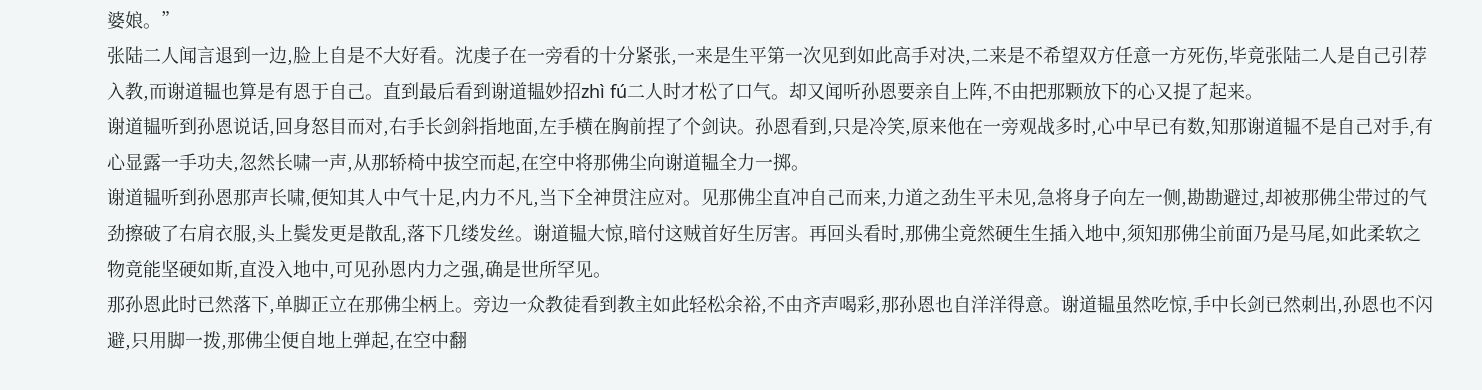婆娘。”
张陆二人闻言退到一边,脸上自是不大好看。沈虔子在一旁看的十分紧张,一来是生平第一次见到如此高手对决,二来是不希望双方任意一方死伤,毕竟张陆二人是自己引荐入教,而谢道韫也算是有恩于自己。直到最后看到谢道韫妙招zhì fú二人时才松了口气。却又闻听孙恩要亲自上阵,不由把那颗放下的心又提了起来。
谢道韫听到孙恩说话,回身怒目而对,右手长剑斜指地面,左手横在胸前捏了个剑诀。孙恩看到,只是冷笑,原来他在一旁观战多时,心中早已有数,知那谢道韫不是自己对手,有心显露一手功夫,忽然长啸一声,从那轿椅中拔空而起,在空中将那佛尘向谢道韫全力一掷。
谢道韫听到孙恩那声长啸,便知其人中气十足,内力不凡,当下全神贯注应对。见那佛尘直冲自己而来,力道之劲生平未见,急将身子向左一侧,勘勘避过,却被那佛尘带过的气劲擦破了右肩衣服,头上鬓发更是散乱,落下几缕发丝。谢道韫大惊,暗付这贼首好生厉害。再回头看时,那佛尘竟然硬生生插入地中,须知那佛尘前面乃是马尾,如此柔软之物竟能坚硬如斯,直没入地中,可见孙恩内力之强,确是世所罕见。
那孙恩此时已然落下,单脚正立在那佛尘柄上。旁边一众教徒看到教主如此轻松余裕,不由齐声喝彩,那孙恩也自洋洋得意。谢道韫虽然吃惊,手中长剑已然刺出,孙恩也不闪避,只用脚一拨,那佛尘便自地上弹起,在空中翻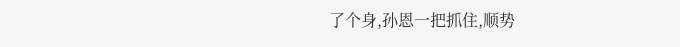了个身,孙恩一把抓住,顺势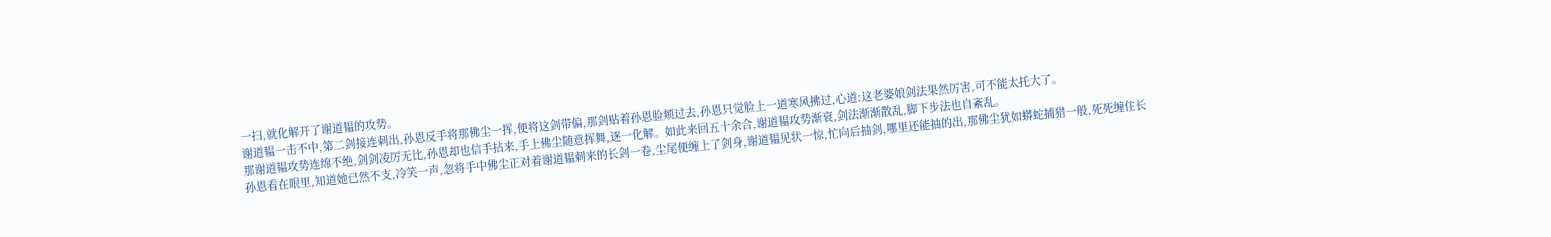一扫,就化解开了谢道韫的攻势。
谢道韫一击不中,第二剑接连刺出,孙恩反手将那佛尘一挥,便将这剑带偏,那剑贴着孙恩脸颊过去,孙恩只觉脸上一道寒风拂过,心道:这老婆娘剑法果然厉害,可不能太托大了。
那谢道韫攻势连绵不绝,剑剑凌厉无比,孙恩却也信手拈来,手上佛尘随意挥舞,逐一化解。如此来回五十余合,谢道韫攻势渐衰,剑法渐渐散乱,脚下步法也自紊乱。
孙恩看在眼里,知道她已然不支,冷笑一声,忽将手中佛尘正对着谢道韫刺来的长剑一卷,尘尾便缠上了剑身,谢道韫见状一惊,忙向后抽剑,哪里还能抽的出,那佛尘犹如蟒蛇捕猎一般,死死缠住长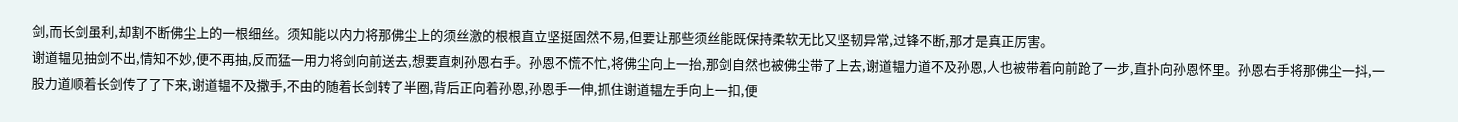剑,而长剑虽利,却割不断佛尘上的一根细丝。须知能以内力将那佛尘上的须丝激的根根直立坚挺固然不易,但要让那些须丝能既保持柔软无比又坚韧异常,过锋不断,那才是真正厉害。
谢道韫见抽剑不出,情知不妙,便不再抽,反而猛一用力将剑向前送去,想要直刺孙恩右手。孙恩不慌不忙,将佛尘向上一抬,那剑自然也被佛尘带了上去,谢道韫力道不及孙恩,人也被带着向前跄了一步,直扑向孙恩怀里。孙恩右手将那佛尘一抖,一股力道顺着长剑传了了下来,谢道韫不及撒手,不由的随着长剑转了半圈,背后正向着孙恩,孙恩手一伸,抓住谢道韫左手向上一扣,便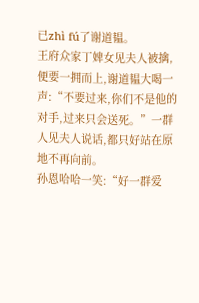已zhì fú了谢道韫。
王府众家丁婢女见夫人被擒,便要一拥而上,谢道韫大喝一声:“不要过来,你们不是他的对手,过来只会送死。”一群人见夫人说话,都只好站在原地不再向前。
孙恩哈哈一笑:“好一群爱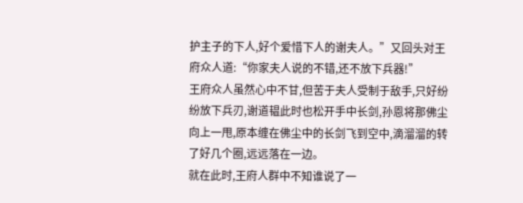护主子的下人,好个爱惜下人的谢夫人。”又回头对王府众人道:“你家夫人说的不错,还不放下兵器!”
王府众人虽然心中不甘,但苦于夫人受制于敌手,只好纷纷放下兵刃,谢道韫此时也松开手中长剑,孙恩将那佛尘向上一甩,原本缠在佛尘中的长剑飞到空中,滴溜溜的转了好几个圈,远远落在一边。
就在此时,王府人群中不知谁说了一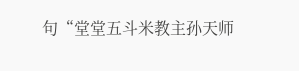句“堂堂五斗米教主孙天师